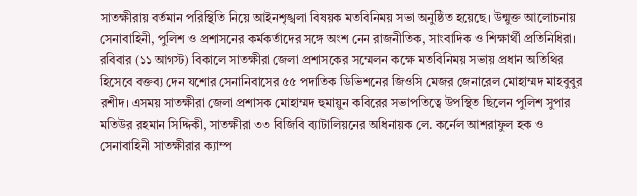সাতক্ষীরায় বর্তমান পরিস্থিতি নিয়ে আইনশৃঙ্খলা বিষয়ক মতবিনিময় সভা অনুষ্ঠিত হয়েছে। উন্মুক্ত আলোচনায় সেনাবাহিনী, পুলিশ ও প্রশাসনের কর্মকর্তাদের সঙ্গে অংশ নেন রাজনীতিক, সাংবাদিক ও শিক্ষার্থী প্রতিনিধিরা।
রবিবার (১১ আগস্ট) বিকালে সাতক্ষীরা জেলা প্রশাসকের সম্মেলন কক্ষে মতবিনিময় সভায় প্রধান অতিথির হিসেবে বক্তব্য দেন যশোর সেনানিবাসের ৫৫ পদাতিক ডিভিশনের জিওসি মেজর জেনারেল মোহাম্মদ মাহবুবুর রশীদ। এসময় সাতক্ষীরা জেলা প্রশাসক মোহাম্মদ হুমায়ুন কবিরের সভাপতিত্বে উপস্থিত ছিলেন পুলিশ সুপার মতিউর রহমান সিদ্দিকী, সাতক্ষীরা ৩৩ বিজিবি ব্যাটালিয়নের অধিনায়ক লে. কর্নেল আশরাফুল হক ও সেনাবাহিনী সাতক্ষীরার ক্যাম্প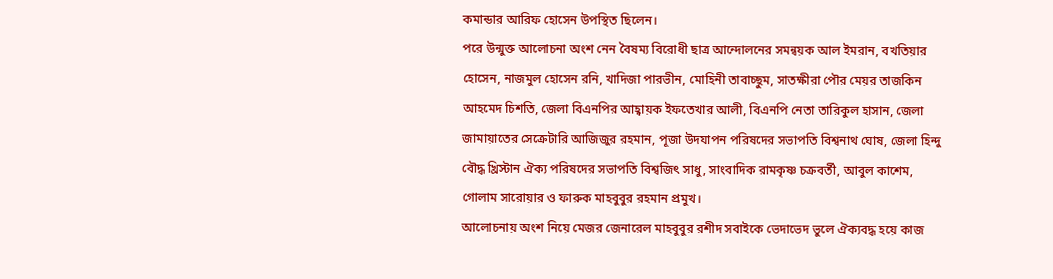কমান্ডার আরিফ হোসেন উপস্থিত ছিলেন।
পরে উন্মুক্ত আলোচনা অংশ নেন বৈষম্য বিরোধী ছাত্র আন্দোলনের সমন্বয়ক আল ইমরান, বখতিয়ার হোসেন, নাজমুল হোসেন রনি, খাদিজা পারভীন, মোহিনী তাবাচ্ছুম, সাতক্ষীরা পৌর মেয়র তাজকিন আহমেদ চিশতি, জেলা বিএনপির আহ্বায়ক ইফতেখার আলী, বিএনপি নেতা তারিকুল হাসান, জেলা জামায়াতের সেক্রেটারি আজিজুর রহমান, পূজা উদযাপন পরিষদের সভাপতি বিশ্বনাথ ঘোষ, জেলা হিন্দু বৌদ্ধ খ্রিস্টান ঐক্য পরিষদের সভাপতি বিশ্বজিৎ সাধু, সাংবাদিক রামকৃষ্ণ চক্রবর্তী, আবুল কাশেম, গোলাম সারোয়ার ও ফারুক মাহবুবুর রহমান প্রমুখ।
আলোচনায় অংশ নিয়ে মেজর জেনারেল মাহবুবুর রশীদ সবাইকে ভেদাভেদ ভুলে ঐক্যবদ্ধ হয়ে কাজ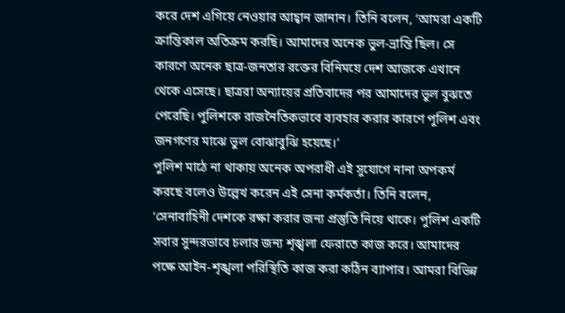করে দেশ এগিয়ে নেওয়ার আহ্বান জানান। তিনি বলেন, ‘আমরা একটি ক্রান্তিকাল অতিক্রম করছি। আমাদের অনেক ভুল-ভ্রান্তি ছিল। সে কারণে অনেক ছাত্র-জনতার রক্তের বিনিময়ে দেশ আজকে এখানে থেকে এসেছে। ছাত্ররা অন্যায়ের প্রতিবাদের পর আমাদের ভুল বুঝতে পেরেছি। পুলিশকে রাজনৈতিকভাবে ব্যবহার করার কারণে পুলিশ এবং জনগণের মাঝে ভুল বোঝাবুঝি হয়েছে।’
পুলিশ মাঠে না থাকায় অনেক অপরাধী এই সুযোগে নানা অপকর্ম করছে বলেও উল্লেখ করেন এই সেনা কর্মকর্তা। তিনি বলেন, ‘সেনাবাহিনী দেশকে রক্ষা করার জন্য প্রস্তুতি নিয়ে থাকে। পুলিশ একটি সবার সুন্দরভাবে চলার জন্য শৃঙ্খলা ফেরাতে কাজ করে। আমাদের পক্ষে আইন-শৃঙ্খলা পরিস্থিতি কাজ করা কঠিন ব্যাপার। আমরা বিভিন্ন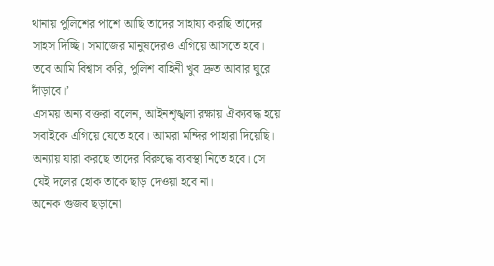থানায় পুলিশের পাশে আছি তাদের সাহায্য করছি তাদের সাহস দিচ্ছি। সমাজের মানুষদেরও এগিয়ে আসতে হবে। তবে আমি বিশ্বাস করি, পুলিশ বাহিনী খুব দ্রুত আবার ঘুরে দাঁড়াবে।’
এসময় অন্য বক্তরা বলেন, আইনশৃঙ্খলা রক্ষায় ঐক্যবদ্ধ হয়ে সবাইকে এগিয়ে যেতে হবে। আমরা মন্দির পাহারা দিয়েছি। অন্যায় যারা করছে তাদের বিরুদ্ধে ব্যবস্থা নিতে হবে। সে যেই দলের হোক তাকে ছাড় দেওয়া হবে না।
অনেক গুজব ছড়ানো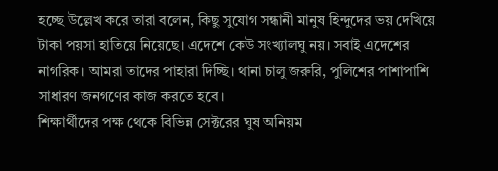হচ্ছে উল্লেখ করে তারা বলেন, কিছু সুযোগ সন্ধানী মানুষ হিন্দুদের ভয় দেখিয়ে টাকা পয়সা হাতিয়ে নিয়েছে। এদেশে কেউ সংখ্যালঘু নয়। সবাই এদেশের নাগরিক। আমরা তাদের পাহারা দিচ্ছি। থানা চালু জরুরি, পুলিশের পাশাপাশি সাধারণ জনগণের কাজ করতে হবে।
শিক্ষার্থীদের পক্ষ থেকে বিভিন্ন সেক্টরের ঘুষ অনিয়ম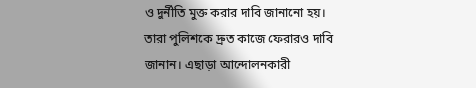ও দুর্নীতি মুক্ত করার দাবি জানানো হয়। তারা পুলিশকে দ্রুত কাজে ফেরারও দাবি জানান। এছাড়া আন্দোলনকারী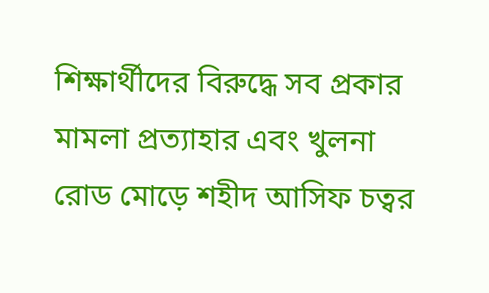শিক্ষার্থীদের বিরুদ্ধে সব প্রকার মামলা প্রত্যাহার এবং খুলনা রোড মোড়ে শহীদ আসিফ চত্বর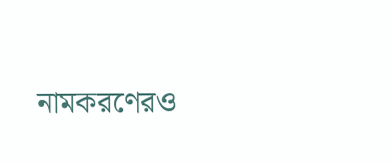নামকরণেরও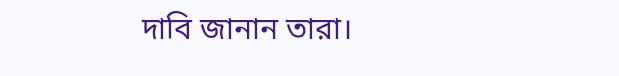দাবি জানান তারা।